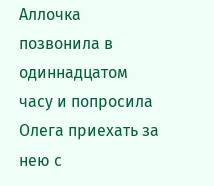Аллочка позвонила в одиннадцатом часу и попросила Олега приехать за нею с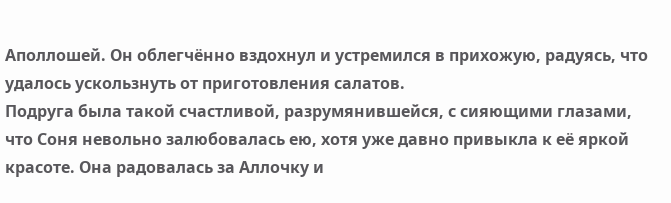Аполлошей. Он облегчённо вздохнул и устремился в прихожую, радуясь, что удалось ускользнуть от приготовления салатов.
Подруга была такой счастливой, разрумянившейся, с сияющими глазами, что Соня невольно залюбовалась ею, хотя уже давно привыкла к её яркой красоте. Она радовалась за Аллочку и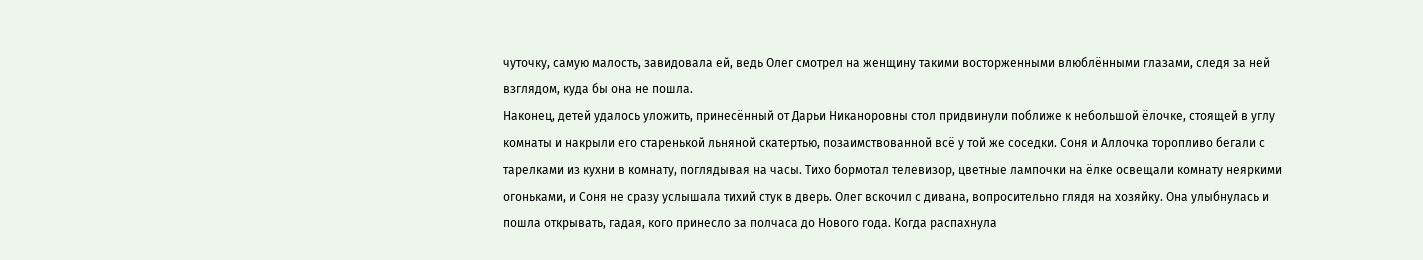чуточку, самую малость, завидовала ей, ведь Олег смотрел на женщину такими восторженными влюблёнными глазами, следя за ней взглядом, куда бы она не пошла.
Наконец, детей удалось уложить, принесённый от Дарьи Никаноровны стол придвинули поближе к небольшой ёлочке, стоящей в углу комнаты и накрыли его старенькой льняной скатертью, позаимствованной всё у той же соседки. Соня и Аллочка торопливо бегали с тарелками из кухни в комнату, поглядывая на часы. Тихо бормотал телевизор, цветные лампочки на ёлке освещали комнату неяркими огоньками, и Соня не сразу услышала тихий стук в дверь. Олег вскочил с дивана, вопросительно глядя на хозяйку. Она улыбнулась и пошла открывать, гадая, кого принесло за полчаса до Нового года. Когда распахнула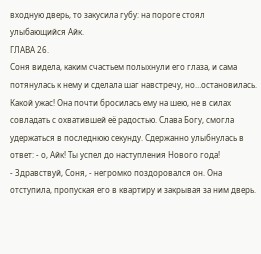входную дверь, то закусила губу: на пороге стоял улыбающийся Айк.
ГЛАВА 26.
Соня видела, каким счастьем полыхнули его глаза, и сама потянулась к нему и сделала шаг навстречу, но…остановилась. Какой ужас! Она почти бросилась ему на шею, не в силах совладать с охватившей её радостью. Слава Богу, смогла удержаться в последнюю секунду. Сдержанно улыбнулась в ответ: - о, Айк! Ты успел до наступления Нового года!
- Здравствуй, Соня, - негромко поздоровался он. Она отступила, пропуская его в квартиру и закрывая за ним дверь.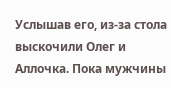Услышав его, из-за стола выскочили Олег и Аллочка. Пока мужчины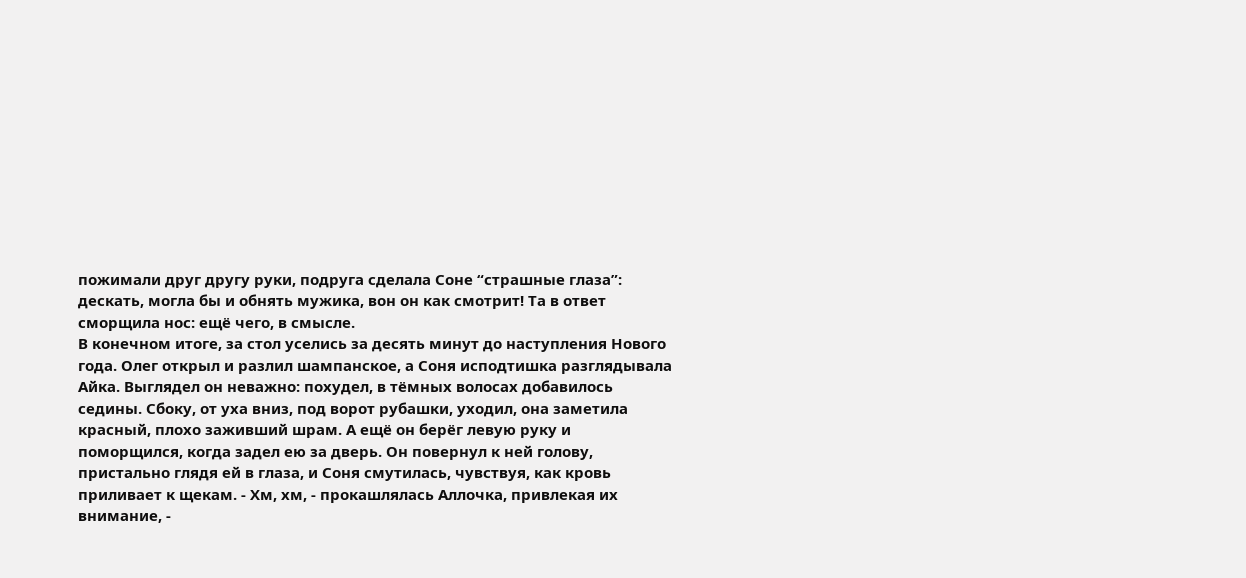пожимали друг другу руки, подруга сделала Соне “страшные глаза”: дескать, могла бы и обнять мужика, вон он как смотрит! Та в ответ сморщила нос: ещё чего, в смысле.
В конечном итоге, за стол уселись за десять минут до наступления Нового года. Олег открыл и разлил шампанское, а Соня исподтишка разглядывала Айка. Выглядел он неважно: похудел, в тёмных волосах добавилось седины. Сбоку, от уха вниз, под ворот рубашки, уходил, она заметила красный, плохо заживший шрам. А ещё он берёг левую руку и поморщился, когда задел ею за дверь. Он повернул к ней голову, пристально глядя ей в глаза, и Соня смутилась, чувствуя, как кровь приливает к щекам. - Хм, хм, - прокашлялась Аллочка, привлекая их внимание, -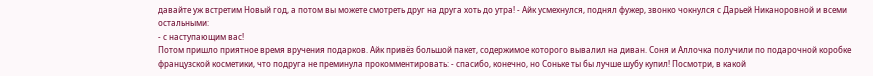давайте уж встретим Новый год, а потом вы можете смотреть друг на друга хоть до утра! - Айк усмехнулся, поднял фужер, звонко чокнулся с Дарьей Никаноровной и всеми остальными:
- с наступающим вас!
Потом пришло приятное время вручения подарков. Айк привёз большой пакет, содержимое которого вывалил на диван. Соня и Аллочка получили по подарочной коробке французской косметики, что подруга не преминула прокомментировать: - спасибо, конечно, но Соньке ты бы лучше шубу купил! Посмотри, в какой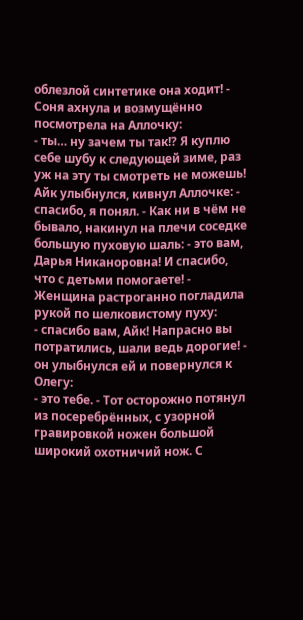облезлой синтетике она ходит! - Соня ахнула и возмущённо посмотрела на Аллочку:
- ты… ну зачем ты так!? Я куплю себе шубу к следующей зиме, раз уж на эту ты смотреть не можешь!
Айк улыбнулся, кивнул Аллочке: - спасибо, я понял. - Как ни в чём не бывало, накинул на плечи соседке большую пуховую шаль: - это вам, Дарья Никаноровна! И спасибо, что с детьми помогаете! - Женщина растроганно погладила рукой по шелковистому пуху:
- спасибо вам, Айк! Напрасно вы потратились, шали ведь дорогие! - он улыбнулся ей и повернулся к Олегу:
- это тебе. - Тот осторожно потянул из посеребрённых, с узорной гравировкой ножен большой широкий охотничий нож. С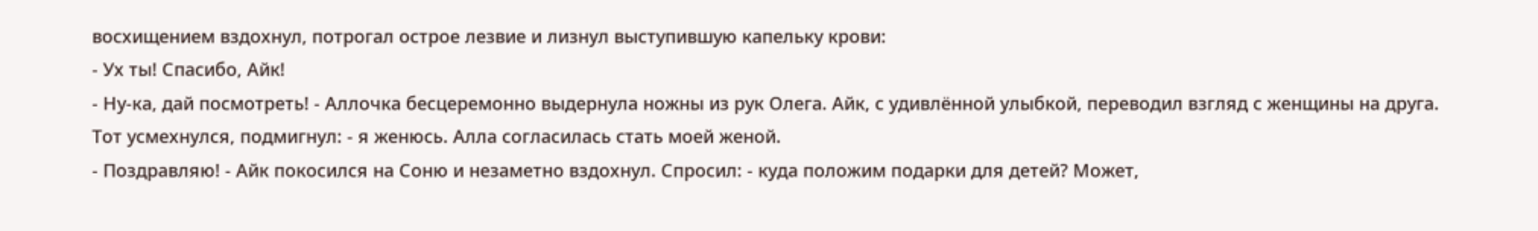восхищением вздохнул, потрогал острое лезвие и лизнул выступившую капельку крови:
- Ух ты! Спасибо, Айк!
- Ну-ка, дай посмотреть! - Аллочка бесцеремонно выдернула ножны из рук Олега. Айк, с удивлённой улыбкой, переводил взгляд с женщины на друга.
Тот усмехнулся, подмигнул: - я женюсь. Алла согласилась стать моей женой.
- Поздравляю! - Айк покосился на Соню и незаметно вздохнул. Спросил: - куда положим подарки для детей? Может,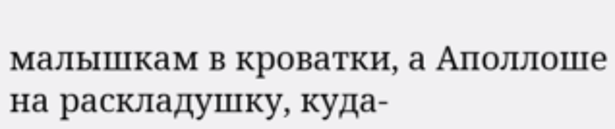малышкам в кроватки, а Аполлоше на раскладушку, куда-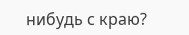нибудь с краю?